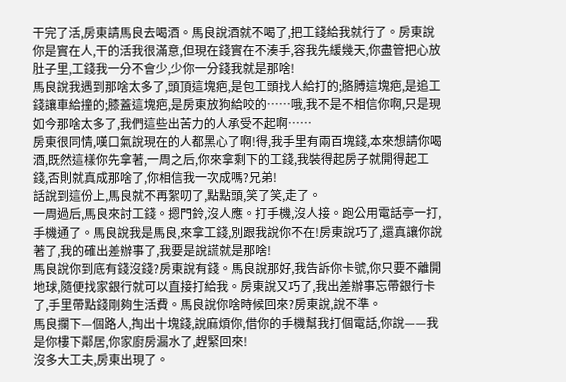干完了活,房東請馬良去喝酒。馬良說酒就不喝了,把工錢給我就行了。房東說你是實在人,干的活我很滿意,但現在錢實在不湊手,容我先緩幾天,你盡管把心放肚子里,工錢我一分不會少,少你一分錢我就是那啥!
馬良說我遇到那啥太多了,頭頂這塊疤,是包工頭找人給打的;胳膊這塊疤,是追工錢讓車給撞的;膝蓋這塊疤,是房東放狗給咬的……哦,我不是不相信你啊,只是現如今那啥太多了,我們這些出苦力的人承受不起啊……
房東很同情,嘆口氣說現在的人都黑心了啊!得,我手里有兩百塊錢,本來想請你喝酒,既然這樣你先拿著,一周之后,你來拿剩下的工錢,我裝得起房子就開得起工錢,否則就真成那啥了,你相信我一次成嗎?兄弟!
話說到這份上,馬良就不再絮叨了,點點頭,笑了笑,走了。
一周過后,馬良來討工錢。摁門鈴,沒人應。打手機,沒人接。跑公用電話亭一打,手機通了。馬良說我是馬良,來拿工錢,別跟我說你不在!房東說巧了,還真讓你說著了,我的確出差辦事了,我要是說謊就是那啥!
馬良說你到底有錢沒錢?房東說有錢。馬良說那好,我告訴你卡號,你只要不離開地球,隨便找家銀行就可以直接打給我。房東說又巧了,我出差辦事忘帶銀行卡了,手里帶點錢剛夠生活費。馬良說你啥時候回來?房東說,說不準。
馬良攔下—個路人,掏出十塊錢,說麻煩你,借你的手機幫我打個電話,你說——我是你樓下鄰居,你家廚房漏水了,趕緊回來!
沒多大工夫,房東出現了。